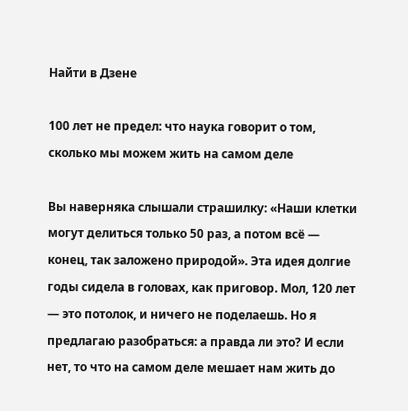Найти в Дзене

100 лет не предел: что наука говорит о том, сколько мы можем жить на самом деле

Вы наверняка слышали страшилку: «Наши клетки могут делиться только 50 раз, а потом всё — конец, так заложено природой». Эта идея долгие годы сидела в головах, как приговор. Мол, 120 лет — это потолок, и ничего не поделаешь. Но я предлагаю разобраться: а правда ли это? И если нет, то что на самом деле мешает нам жить до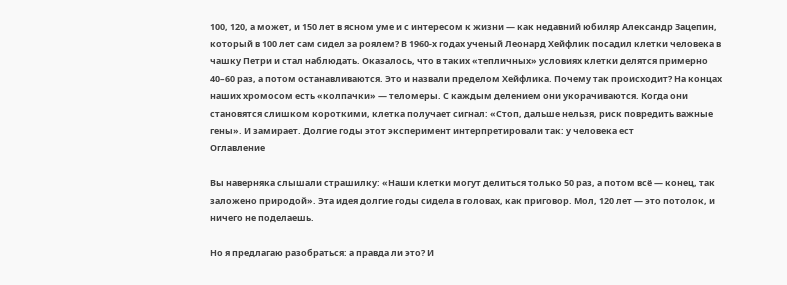100, 120, а может, и 150 лет в ясном уме и с интересом к жизни — как недавний юбиляр Александр Зацепин, который в 100 лет сам сидел за роялем? В 1960-х годах ученый Леонард Хейфлик посадил клетки человека в чашку Петри и стал наблюдать. Оказалось, что в таких «тепличных» условиях клетки делятся примерно 40–60 раз, а потом останавливаются. Это и назвали пределом Хейфлика. Почему так происходит? На концах наших хромосом есть «колпачки» — теломеры. С каждым делением они укорачиваются. Когда они становятся слишком короткими, клетка получает сигнал: «Стоп, дальше нельзя, риск повредить важные гены». И замирает. Долгие годы этот эксперимент интерпретировали так: у человека ест
Оглавление

Вы наверняка слышали страшилку: «Наши клетки могут делиться только 50 раз, а потом всё — конец, так заложено природой». Эта идея долгие годы сидела в головах, как приговор. Мол, 120 лет — это потолок, и ничего не поделаешь.

Но я предлагаю разобраться: а правда ли это? И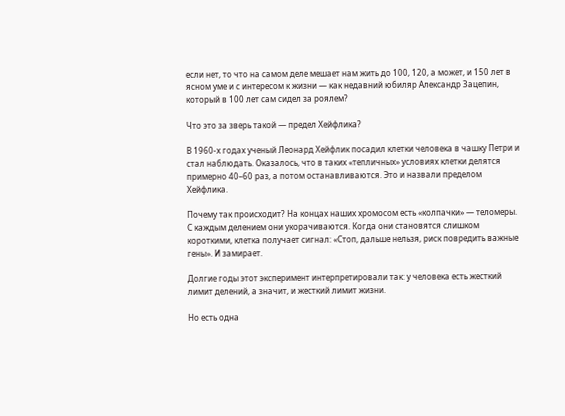если нет, то что на самом деле мешает нам жить до 100, 120, а может, и 150 лет в ясном уме и с интересом к жизни — как недавний юбиляр Александр Зацепин, который в 100 лет сам сидел за роялем?

Что это за зверь такой — предел Хейфлика?

В 1960-х годах ученый Леонард Хейфлик посадил клетки человека в чашку Петри и стал наблюдать. Оказалось, что в таких «тепличных» условиях клетки делятся примерно 40–60 раз, а потом останавливаются. Это и назвали пределом Хейфлика.

Почему так происходит? На концах наших хромосом есть «колпачки» — теломеры. С каждым делением они укорачиваются. Когда они становятся слишком короткими, клетка получает сигнал: «Стоп, дальше нельзя, риск повредить важные гены». И замирает.

Долгие годы этот эксперимент интерпретировали так: у человека есть жесткий лимит делений, а значит, и жесткий лимит жизни.

Но есть одна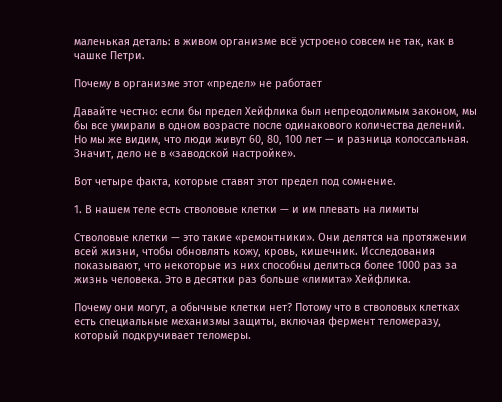маленькая деталь: в живом организме всё устроено совсем не так, как в чашке Петри.

Почему в организме этот «предел» не работает

Давайте честно: если бы предел Хейфлика был непреодолимым законом, мы бы все умирали в одном возрасте после одинакового количества делений. Но мы же видим, что люди живут 60, 80, 100 лет — и разница колоссальная. Значит, дело не в «заводской настройке».

Вот четыре факта, которые ставят этот предел под сомнение.

1. В нашем теле есть стволовые клетки — и им плевать на лимиты

Стволовые клетки — это такие «ремонтники». Они делятся на протяжении всей жизни, чтобы обновлять кожу, кровь, кишечник. Исследования показывают, что некоторые из них способны делиться более 1000 раз за жизнь человека. Это в десятки раз больше «лимита» Хейфлика.

Почему они могут, а обычные клетки нет? Потому что в стволовых клетках есть специальные механизмы защиты, включая фермент теломеразу, который подкручивает теломеры.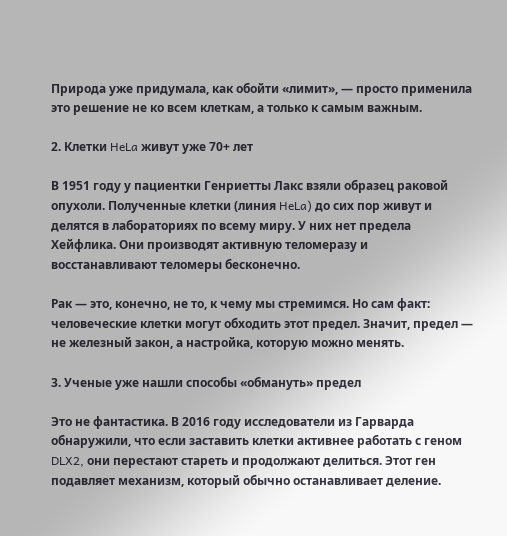Природа уже придумала, как обойти «лимит», — просто применила это решение не ко всем клеткам, а только к самым важным.

2. Клетки HeLa живут уже 70+ лет

В 1951 году у пациентки Генриетты Лакс взяли образец раковой опухоли. Полученные клетки (линия HeLa) до сих пор живут и делятся в лабораториях по всему миру. У них нет предела Хейфлика. Они производят активную теломеразу и восстанавливают теломеры бесконечно.

Рак — это, конечно, не то, к чему мы стремимся. Но сам факт: человеческие клетки могут обходить этот предел. Значит, предел — не железный закон, а настройка, которую можно менять.

3. Ученые уже нашли способы «обмануть» предел

Это не фантастика. В 2016 году исследователи из Гарварда обнаружили, что если заставить клетки активнее работать с геном DLX2, они перестают стареть и продолжают делиться. Этот ген подавляет механизм, который обычно останавливает деление.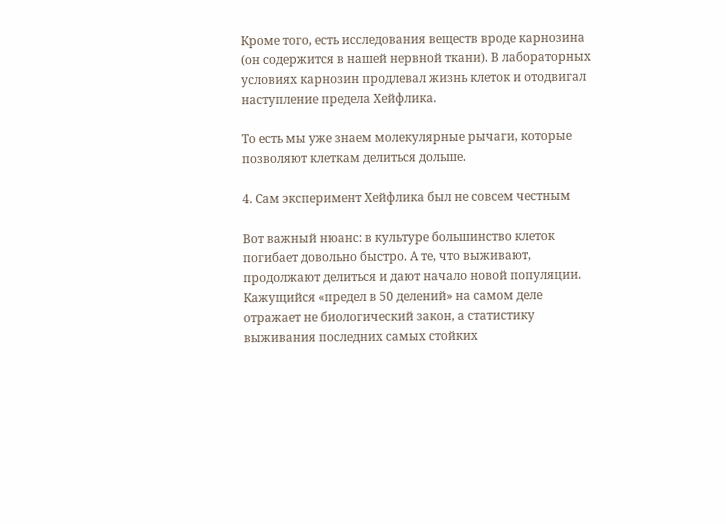Кроме того, есть исследования веществ вроде карнозина (он содержится в нашей нервной ткани). В лабораторных условиях карнозин продлевал жизнь клеток и отодвигал наступление предела Хейфлика.

То есть мы уже знаем молекулярные рычаги, которые позволяют клеткам делиться дольше.

4. Сам эксперимент Хейфлика был не совсем честным

Вот важный нюанс: в культуре большинство клеток погибает довольно быстро. А те, что выживают, продолжают делиться и дают начало новой популяции. Кажущийся «предел в 50 делений» на самом деле отражает не биологический закон, а статистику выживания последних самых стойких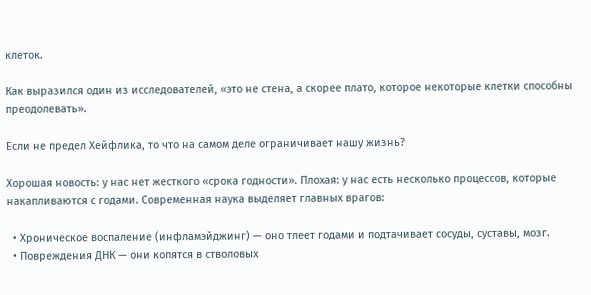клеток.

Как выразился один из исследователей, «это не стена, а скорее плато, которое некоторые клетки способны преодолевать».

Если не предел Хейфлика, то что на самом деле ограничивает нашу жизнь?

Хорошая новость: у нас нет жесткого «срока годности». Плохая: у нас есть несколько процессов, которые накапливаются с годами. Современная наука выделяет главных врагов:

  • Хроническое воспаление (инфламэйджинг) — оно тлеет годами и подтачивает сосуды, суставы, мозг.
  • Повреждения ДНК — они копятся в стволовых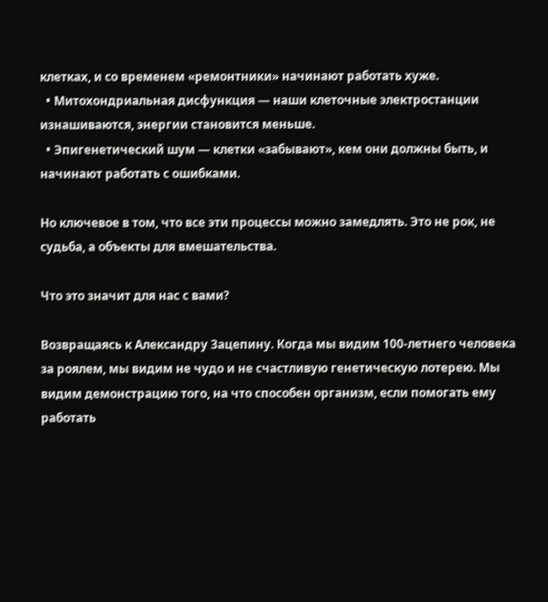клетках, и со временем «ремонтники» начинают работать хуже.
  • Митохондриальная дисфункция — наши клеточные электростанции изнашиваются, энергии становится меньше.
  • Эпигенетический шум — клетки «забывают», кем они должны быть, и начинают работать с ошибками.

Но ключевое в том, что все эти процессы можно замедлять. Это не рок, не судьба, а объекты для вмешательства.

Что это значит для нас с вами?

Возвращаясь к Александру Зацепину. Когда мы видим 100-летнего человека за роялем, мы видим не чудо и не счастливую генетическую лотерею. Мы видим демонстрацию того, на что способен организм, если помогать ему работать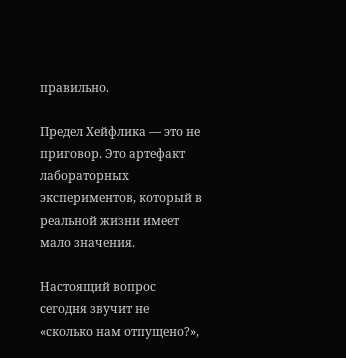правильно.

Предел Хейфлика — это не приговор. Это артефакт лабораторных экспериментов, который в реальной жизни имеет мало значения.

Настоящий вопрос сегодня звучит не «сколько нам отпущено?»,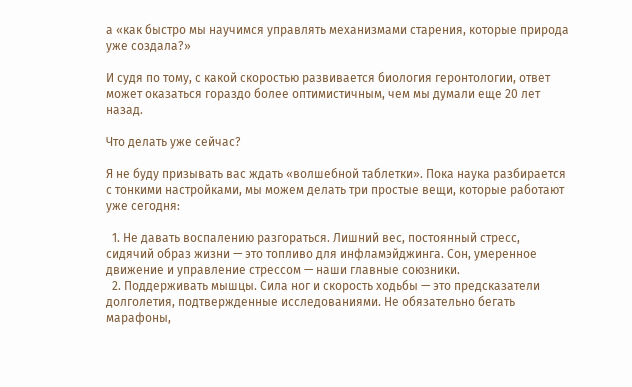а «как быстро мы научимся управлять механизмами старения, которые природа уже создала?»

И судя по тому, с какой скоростью развивается биология геронтологии, ответ может оказаться гораздо более оптимистичным, чем мы думали еще 20 лет назад.

Что делать уже сейчас?

Я не буду призывать вас ждать «волшебной таблетки». Пока наука разбирается с тонкими настройками, мы можем делать три простые вещи, которые работают уже сегодня:

  1. Не давать воспалению разгораться. Лишний вес, постоянный стресс, сидячий образ жизни — это топливо для инфламэйджинга. Сон, умеренное движение и управление стрессом — наши главные союзники.
  2. Поддерживать мышцы. Сила ног и скорость ходьбы — это предсказатели долголетия, подтвержденные исследованиями. Не обязательно бегать марафоны,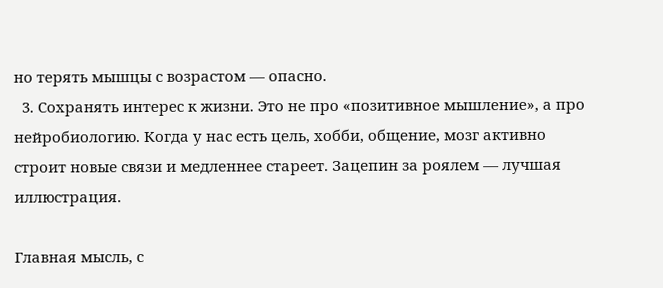но терять мышцы с возрастом — опасно.
  3. Сохранять интерес к жизни. Это не про «позитивное мышление», а про нейробиологию. Когда у нас есть цель, хобби, общение, мозг активно строит новые связи и медленнее стареет. Зацепин за роялем — лучшая иллюстрация.

Главная мысль, с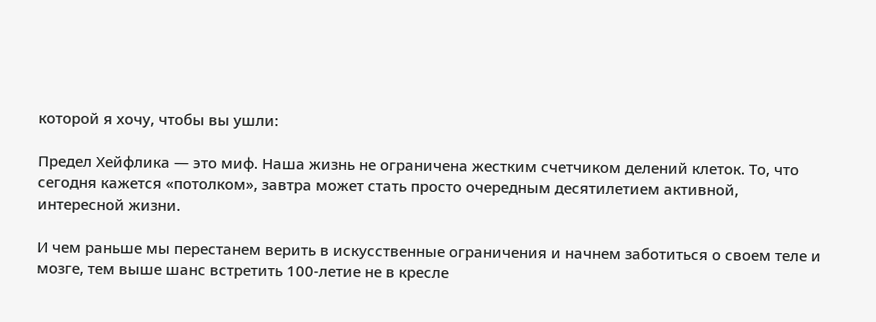которой я хочу, чтобы вы ушли:

Предел Хейфлика — это миф. Наша жизнь не ограничена жестким счетчиком делений клеток. То, что сегодня кажется «потолком», завтра может стать просто очередным десятилетием активной, интересной жизни.

И чем раньше мы перестанем верить в искусственные ограничения и начнем заботиться о своем теле и мозге, тем выше шанс встретить 100-летие не в кресле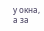у окна, а за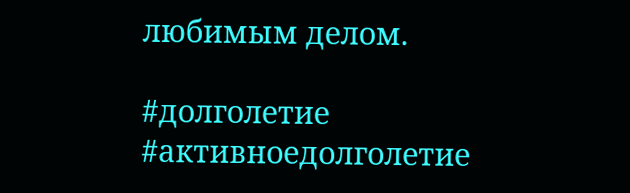любимым делом.

#долголетие #активноедолголетие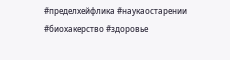#пределхейфлика #наукаостарении #биохакерство #здоровье